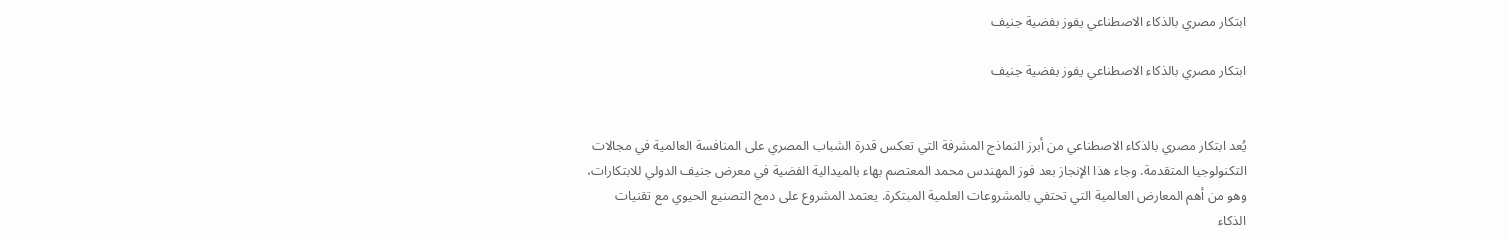ابتكار مصري بالذكاء الاصطناعي يفوز بفضية جنيف

ابتكار مصري بالذكاء الاصطناعي يفوز بفضية جنيف


يُعد ابتكار مصري بالذكاء الاصطناعي من أبرز النماذج المشرفة التي تعكس قدرة الشباب المصري على المنافسة العالمية في مجالات التكنولوجيا المتقدمة. وجاء هذا الإنجاز بعد فوز المهندس محمد المعتصم بهاء بالميدالية الفضية في معرض جنيف الدولي للابتكارات، وهو من أهم المعارض العالمية التي تحتفي بالمشروعات العلمية المبتكرة. يعتمد المشروع على دمج التصنيع الحيوي مع تقنيات الذكاء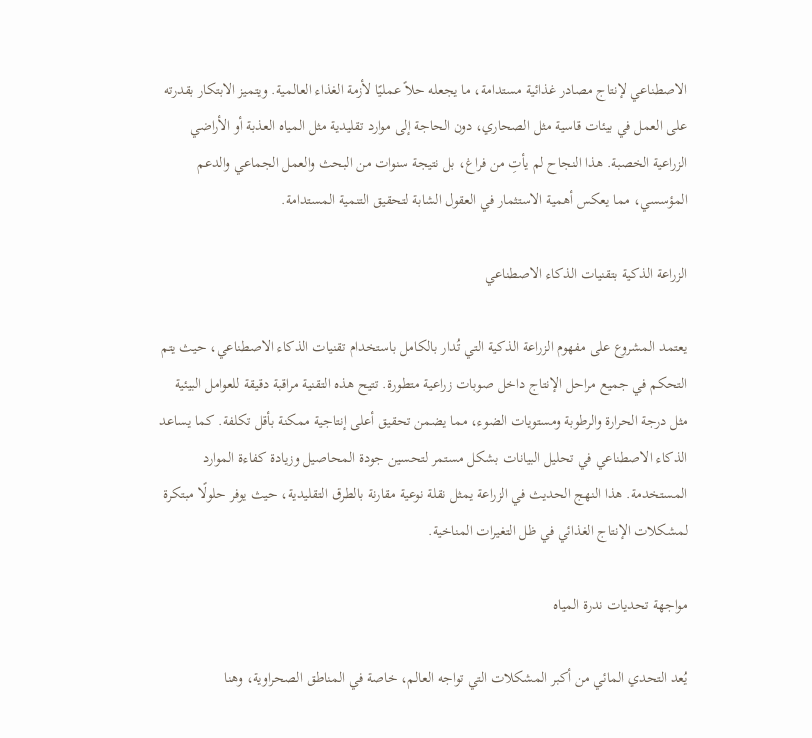الاصطناعي لإنتاج مصادر غذائية مستدامة، ما يجعله حلاً عمليًا لأزمة الغذاء العالمية. ويتميز الابتكار بقدرته على العمل في بيئات قاسية مثل الصحاري، دون الحاجة إلى موارد تقليدية مثل المياه العذبة أو الأراضي الزراعية الخصبة. هذا النجاح لم يأتِ من فراغ، بل نتيجة سنوات من البحث والعمل الجماعي والدعم المؤسسي، مما يعكس أهمية الاستثمار في العقول الشابة لتحقيق التنمية المستدامة.

الزراعة الذكية بتقنيات الذكاء الاصطناعي

يعتمد المشروع على مفهوم الزراعة الذكية التي تُدار بالكامل باستخدام تقنيات الذكاء الاصطناعي، حيث يتم التحكم في جميع مراحل الإنتاج داخل صوبات زراعية متطورة. تتيح هذه التقنية مراقبة دقيقة للعوامل البيئية مثل درجة الحرارة والرطوبة ومستويات الضوء، مما يضمن تحقيق أعلى إنتاجية ممكنة بأقل تكلفة. كما يساعد الذكاء الاصطناعي في تحليل البيانات بشكل مستمر لتحسين جودة المحاصيل وزيادة كفاءة الموارد المستخدمة. هذا النهج الحديث في الزراعة يمثل نقلة نوعية مقارنة بالطرق التقليدية، حيث يوفر حلولًا مبتكرة لمشكلات الإنتاج الغذائي في ظل التغيرات المناخية.

مواجهة تحديات ندرة المياه

يُعد التحدي المائي من أكبر المشكلات التي تواجه العالم، خاصة في المناطق الصحراوية، وهنا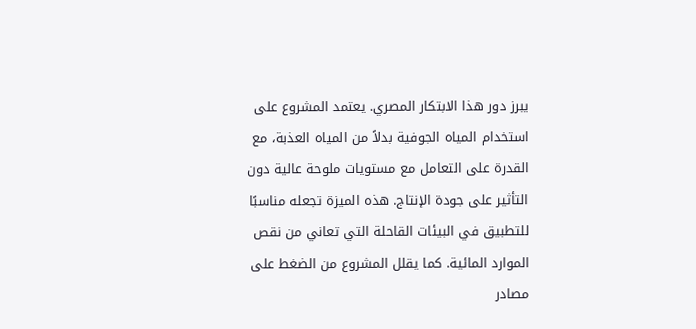يبرز دور هذا الابتكار المصري. يعتمد المشروع على استخدام المياه الجوفية بدلاً من المياه العذبة، مع القدرة على التعامل مع مستويات ملوحة عالية دون التأثير على جودة الإنتاج. هذه الميزة تجعله مناسبًا للتطبيق في البيئات القاحلة التي تعاني من نقص الموارد المائية. كما يقلل المشروع من الضغط على مصادر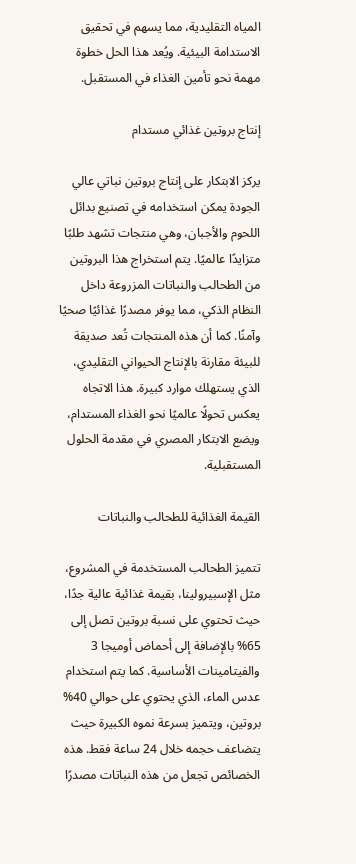المياه التقليدية، مما يسهم في تحقيق الاستدامة البيئية. ويُعد هذا الحل خطوة مهمة نحو تأمين الغذاء في المستقبل.

إنتاج بروتين غذائي مستدام

يركز الابتكار على إنتاج بروتين نباتي عالي الجودة يمكن استخدامه في تصنيع بدائل اللحوم والأجبان، وهي منتجات تشهد طلبًا متزايدًا عالميًا. يتم استخراج هذا البروتين من الطحالب والنباتات المزروعة داخل النظام الذكي، مما يوفر مصدرًا غذائيًا صحيًا وآمنًا. كما أن هذه المنتجات تُعد صديقة للبيئة مقارنة بالإنتاج الحيواني التقليدي، الذي يستهلك موارد كبيرة. هذا الاتجاه يعكس تحولًا عالميًا نحو الغذاء المستدام، ويضع الابتكار المصري في مقدمة الحلول المستقبلية.

القيمة الغذائية للطحالب والنباتات

تتميز الطحالب المستخدمة في المشروع، مثل الإسبيرولينا، بقيمة غذائية عالية جدًا، حيث تحتوي على نسبة بروتين تصل إلى 65% بالإضافة إلى أحماض أوميجا 3 والفيتامينات الأساسية. كما يتم استخدام عدس الماء، الذي يحتوي على حوالي 40% بروتين، ويتميز بسرعة نموه الكبيرة حيث يتضاعف حجمه خلال 24 ساعة فقط. هذه الخصائص تجعل من هذه النباتات مصدرًا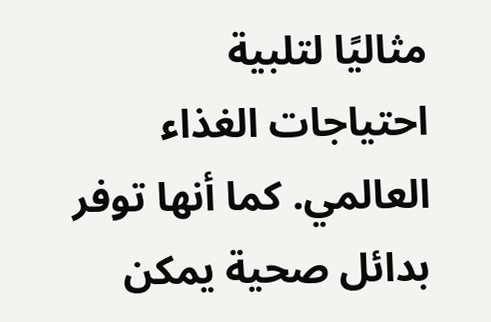مثاليًا لتلبية احتياجات الغذاء العالمي. كما أنها توفر بدائل صحية يمكن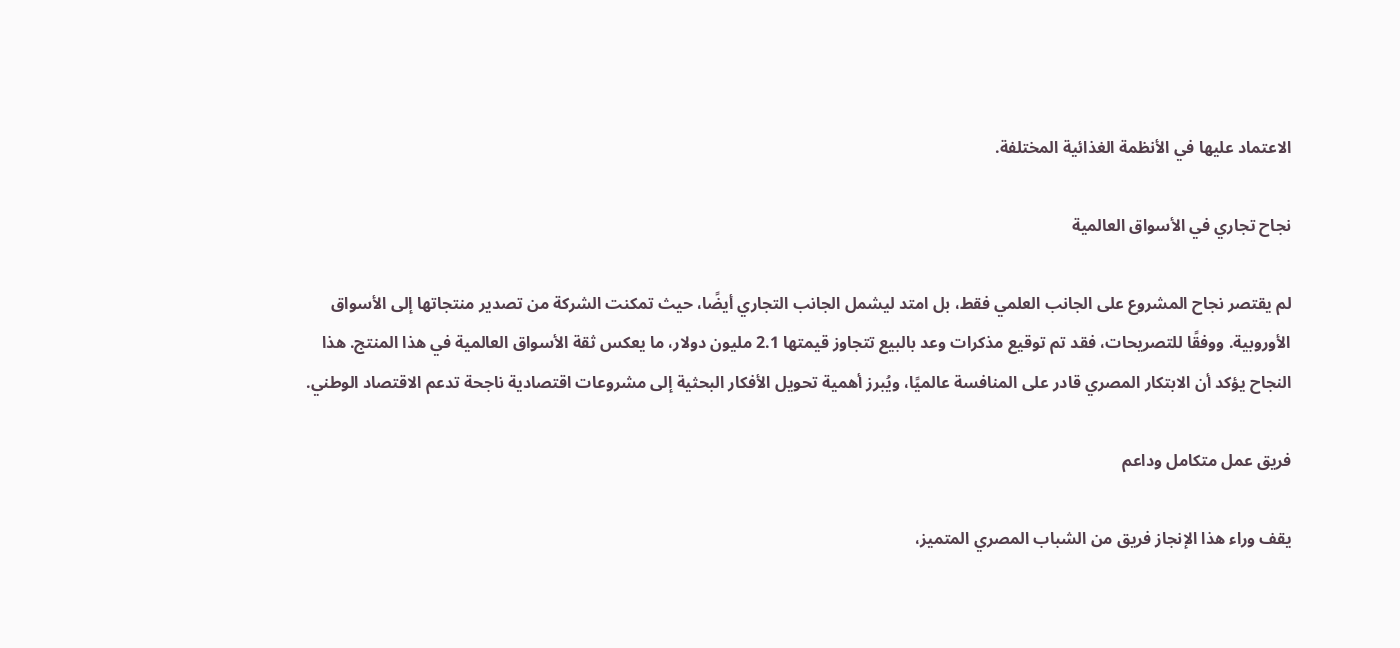الاعتماد عليها في الأنظمة الغذائية المختلفة.

نجاح تجاري في الأسواق العالمية

لم يقتصر نجاح المشروع على الجانب العلمي فقط، بل امتد ليشمل الجانب التجاري أيضًا، حيث تمكنت الشركة من تصدير منتجاتها إلى الأسواق الأوروبية. ووفقًا للتصريحات، فقد تم توقيع مذكرات وعد بالبيع تتجاوز قيمتها 2.1 مليون دولار، ما يعكس ثقة الأسواق العالمية في هذا المنتج. هذا النجاح يؤكد أن الابتكار المصري قادر على المنافسة عالميًا، ويُبرز أهمية تحويل الأفكار البحثية إلى مشروعات اقتصادية ناجحة تدعم الاقتصاد الوطني.

فريق عمل متكامل وداعم

يقف وراء هذا الإنجاز فريق من الشباب المصري المتميز،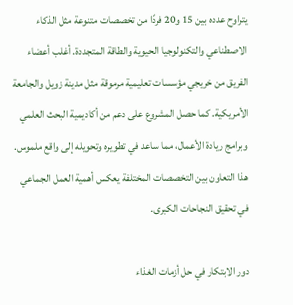يتراوح عدده بين 15 و20 فردًا من تخصصات متنوعة مثل الذكاء الاصطناعي والتكنولوجيا الحيوية والطاقة المتجددة. أغلب أعضاء الفريق من خريجي مؤسسات تعليمية مرموقة مثل مدينة زويل والجامعة الأمريكية. كما حصل المشروع على دعم من أكاديمية البحث العلمي وبرامج ريادة الأعمال، مما ساعد في تطويره وتحويله إلى واقع ملموس. هذا التعاون بين التخصصات المختلفة يعكس أهمية العمل الجماعي في تحقيق النجاحات الكبرى.

دور الابتكار في حل أزمات الغذاء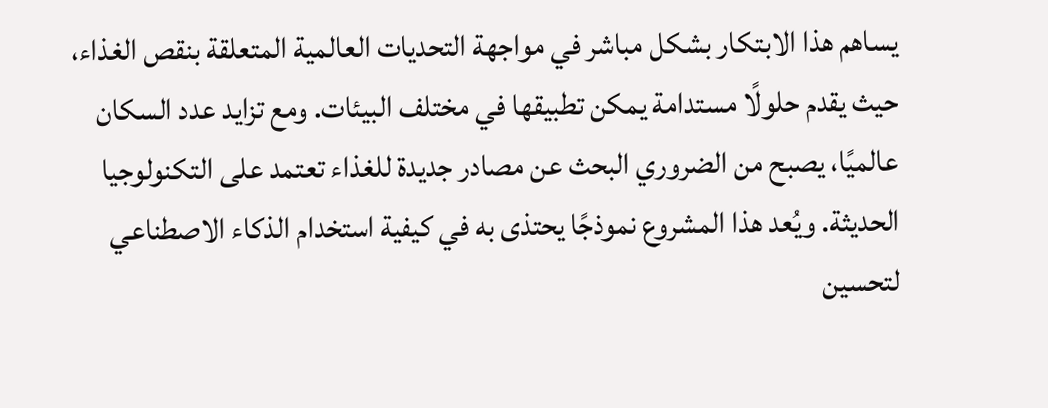يساهم هذا الابتكار بشكل مباشر في مواجهة التحديات العالمية المتعلقة بنقص الغذاء، حيث يقدم حلولًا مستدامة يمكن تطبيقها في مختلف البيئات. ومع تزايد عدد السكان عالميًا، يصبح من الضروري البحث عن مصادر جديدة للغذاء تعتمد على التكنولوجيا الحديثة. ويُعد هذا المشروع نموذجًا يحتذى به في كيفية استخدام الذكاء الاصطناعي لتحسين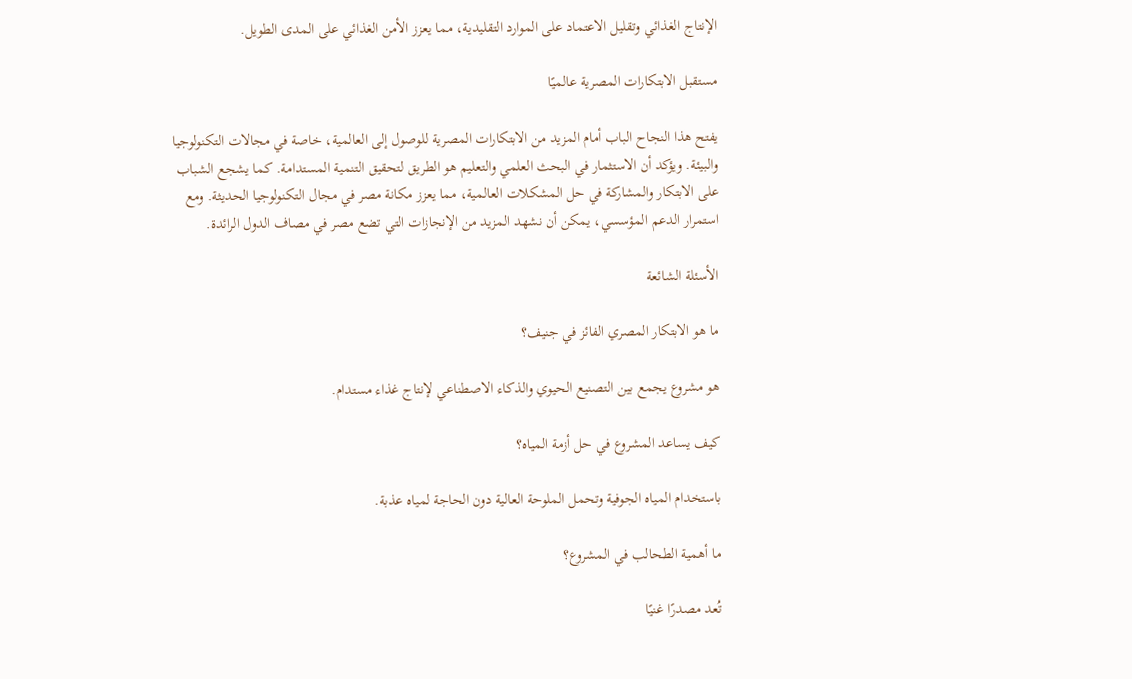الإنتاج الغذائي وتقليل الاعتماد على الموارد التقليدية، مما يعزز الأمن الغذائي على المدى الطويل.

مستقبل الابتكارات المصرية عالميًا

يفتح هذا النجاح الباب أمام المزيد من الابتكارات المصرية للوصول إلى العالمية، خاصة في مجالات التكنولوجيا والبيئة. ويؤكد أن الاستثمار في البحث العلمي والتعليم هو الطريق لتحقيق التنمية المستدامة. كما يشجع الشباب على الابتكار والمشاركة في حل المشكلات العالمية، مما يعزز مكانة مصر في مجال التكنولوجيا الحديثة. ومع استمرار الدعم المؤسسي، يمكن أن نشهد المزيد من الإنجازات التي تضع مصر في مصاف الدول الرائدة.

الأسئلة الشائعة

ما هو الابتكار المصري الفائز في جنيف؟

هو مشروع يجمع بين التصنيع الحيوي والذكاء الاصطناعي لإنتاج غذاء مستدام.

كيف يساعد المشروع في حل أزمة المياه؟

باستخدام المياه الجوفية وتحمل الملوحة العالية دون الحاجة لمياه عذبة.

ما أهمية الطحالب في المشروع؟

تُعد مصدرًا غنيًا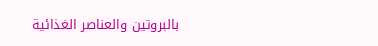بالبروتين والعناصر الغذائية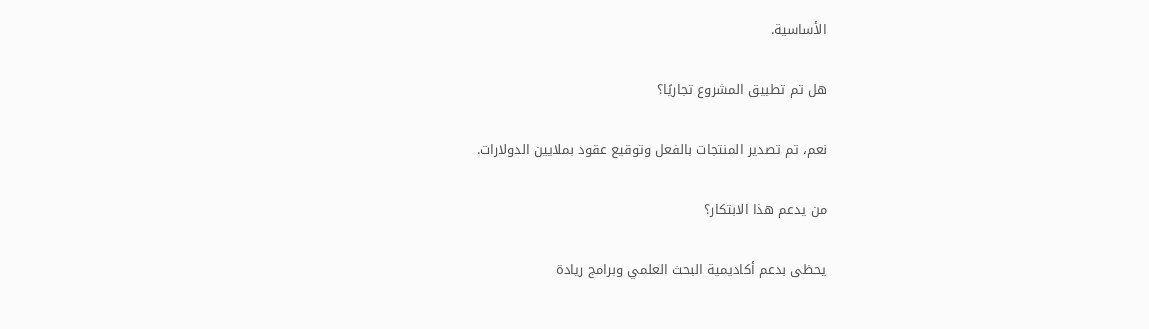الأساسية.

هل تم تطبيق المشروع تجاريًا؟

نعم، تم تصدير المنتجات بالفعل وتوقيع عقود بملايين الدولارات.

من يدعم هذا الابتكار؟

يحظى بدعم أكاديمية البحث العلمي وبرامج ريادة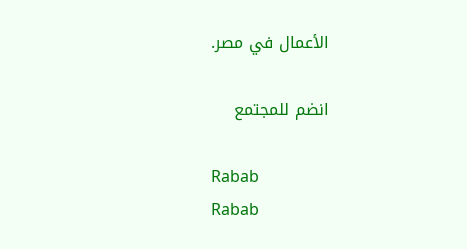الأعمال في مصر.

انضم للمجتمع

Rabab
Rabab